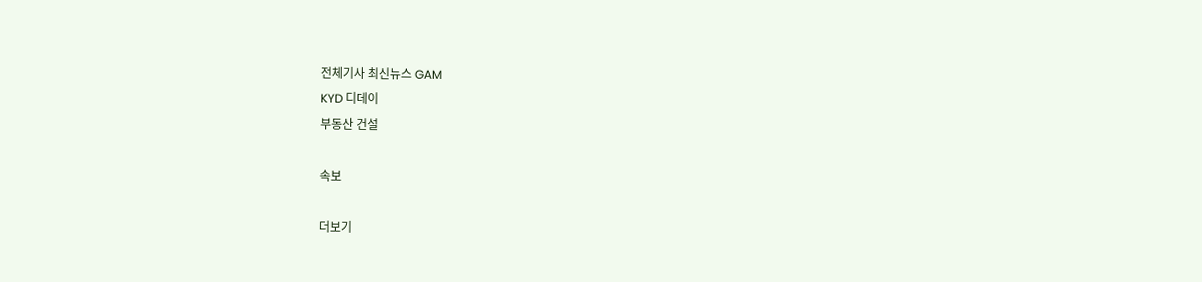전체기사 최신뉴스 GAM
KYD 디데이
부동산 건설

속보

더보기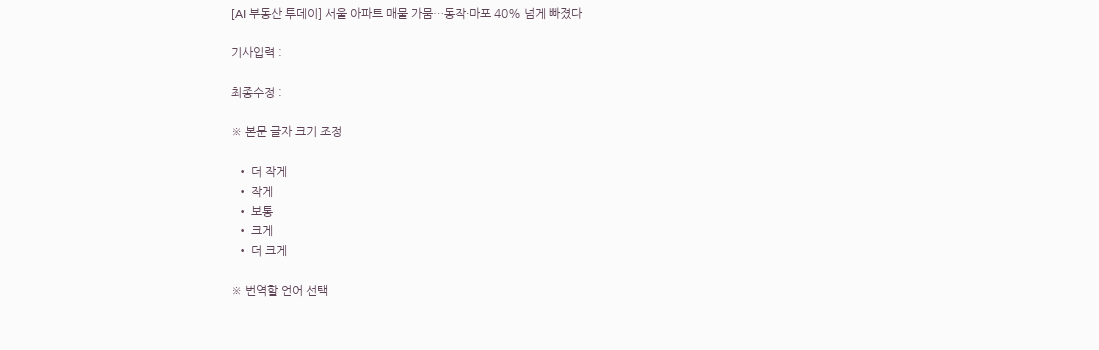[AI 부동산 투데이] 서울 아파트 매물 가뭄…동작·마포 40% 넘게 빠졌다

기사입력 :

최종수정 :

※ 본문 글자 크기 조정

  • 더 작게
  • 작게
  • 보통
  • 크게
  • 더 크게

※ 번역할 언어 선택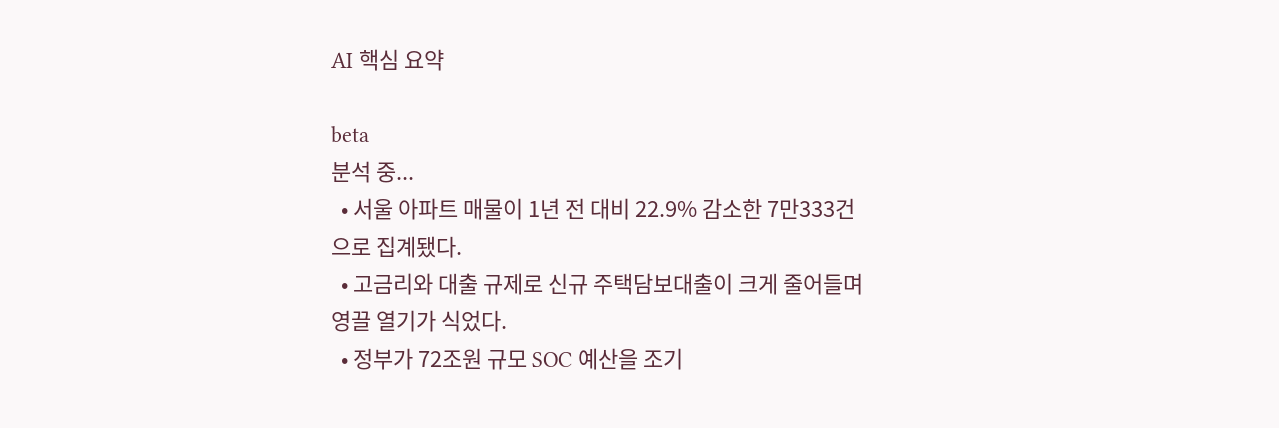AI 핵심 요약

beta
분석 중...
  • 서울 아파트 매물이 1년 전 대비 22.9% 감소한 7만333건으로 집계됐다.
  • 고금리와 대출 규제로 신규 주택담보대출이 크게 줄어들며 영끌 열기가 식었다.
  • 정부가 72조원 규모 SOC 예산을 조기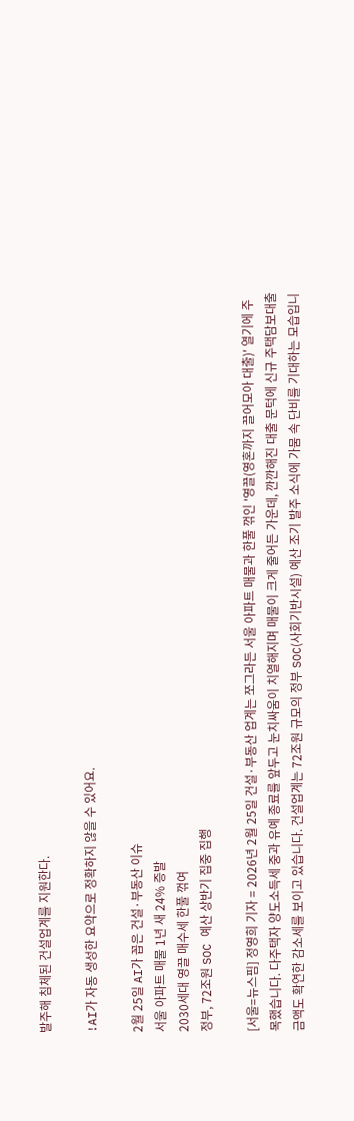발주해 침체된 건설업계를 지원한다.

!AI가 자동 생성한 요약으로 정확하지 않을 수 있어요.

2월 25일 AI가 꼽은 건설·부동산 이슈
서울 아파트 매물 1년 새 24% 증발
2030세대 영끌 매수세 한풀 꺾여
정부, 72조원 SOC 예산 상반기 집중 집행

[서울=뉴스핌] 정영희 기자 = 2026년 2월 25일 건설·부동산 업계는 쪼그라든 서울 아파트 매물과 한풀 꺾인 '영끌(영혼까지 끌어모아 대출)' 열기에 주목했습니다. 다주택자 양도소득세 중과 유예 종료를 앞두고 눈치싸움이 치열해지며 매물이 크게 줄어든 가운데, 깐깐해진 대출 문턱에 신규 주택담보대출 금액도 확연한 감소세를 보이고 있습니다. 건설업계는 72조원 규모의 정부 SOC(사회기반시설) 예산 조기 발주 소식에 가뭄 속 단비를 기대하는 모습입니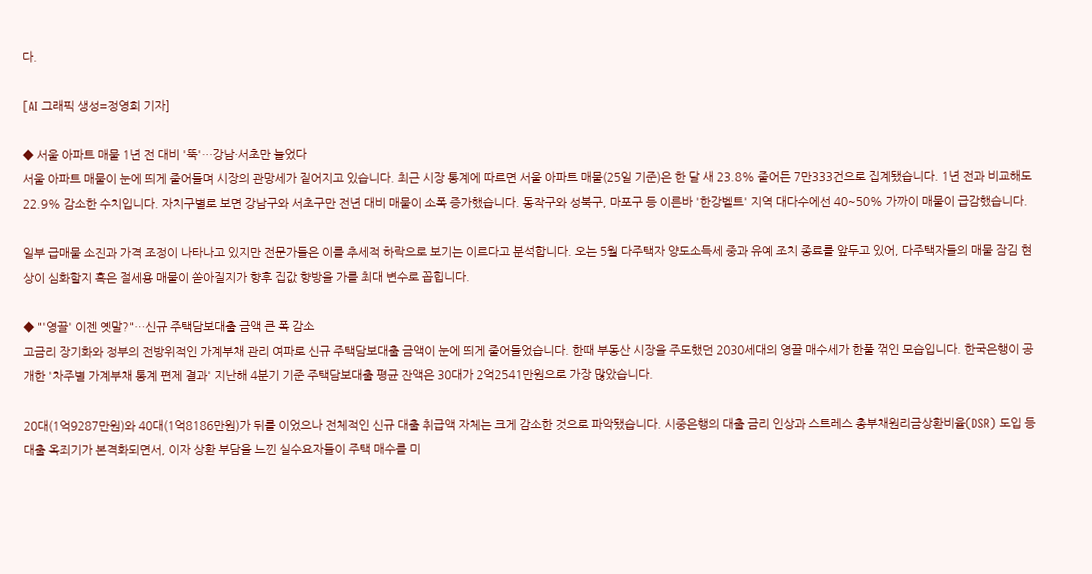다.

[AI 그래픽 생성=정영희 기자]

◆ 서울 아파트 매물 1년 전 대비 '뚝'…강남·서초만 늘었다
서울 아파트 매물이 눈에 띄게 줄어들며 시장의 관망세가 짙어지고 있습니다. 최근 시장 통계에 따르면 서울 아파트 매물(25일 기준)은 한 달 새 23.8% 줄어든 7만333건으로 집계됐습니다. 1년 전과 비교해도 22.9% 감소한 수치입니다. 자치구별로 보면 강남구와 서초구만 전년 대비 매물이 소폭 증가했습니다. 동작구와 성북구, 마포구 등 이른바 '한강벨트' 지역 대다수에선 40~50% 가까이 매물이 급감했습니다.

일부 급매물 소진과 가격 조정이 나타나고 있지만 전문가들은 이를 추세적 하락으로 보기는 이르다고 분석합니다. 오는 5월 다주택자 양도소득세 중과 유예 조치 종료를 앞두고 있어, 다주택자들의 매물 잠김 현상이 심화할지 혹은 절세용 매물이 쏟아질지가 향후 집값 향방을 가를 최대 변수로 꼽힙니다.

◆ "'영끌' 이젠 옛말?"…신규 주택담보대출 금액 큰 폭 감소
고금리 장기화와 정부의 전방위적인 가계부채 관리 여파로 신규 주택담보대출 금액이 눈에 띄게 줄어들었습니다. 한때 부동산 시장을 주도했던 2030세대의 영끌 매수세가 한풀 꺾인 모습입니다. 한국은행이 공개한 '차주별 가계부채 통계 편제 결과' 지난해 4분기 기준 주택담보대출 평균 잔액은 30대가 2억2541만원으로 가장 많았습니다.

20대(1억9287만원)와 40대(1억8186만원)가 뒤를 이었으나 전체적인 신규 대출 취급액 자체는 크게 감소한 것으로 파악됐습니다. 시중은행의 대출 금리 인상과 스트레스 총부채원리금상환비율(DSR) 도입 등 대출 옥죄기가 본격화되면서, 이자 상환 부담을 느낀 실수요자들이 주택 매수를 미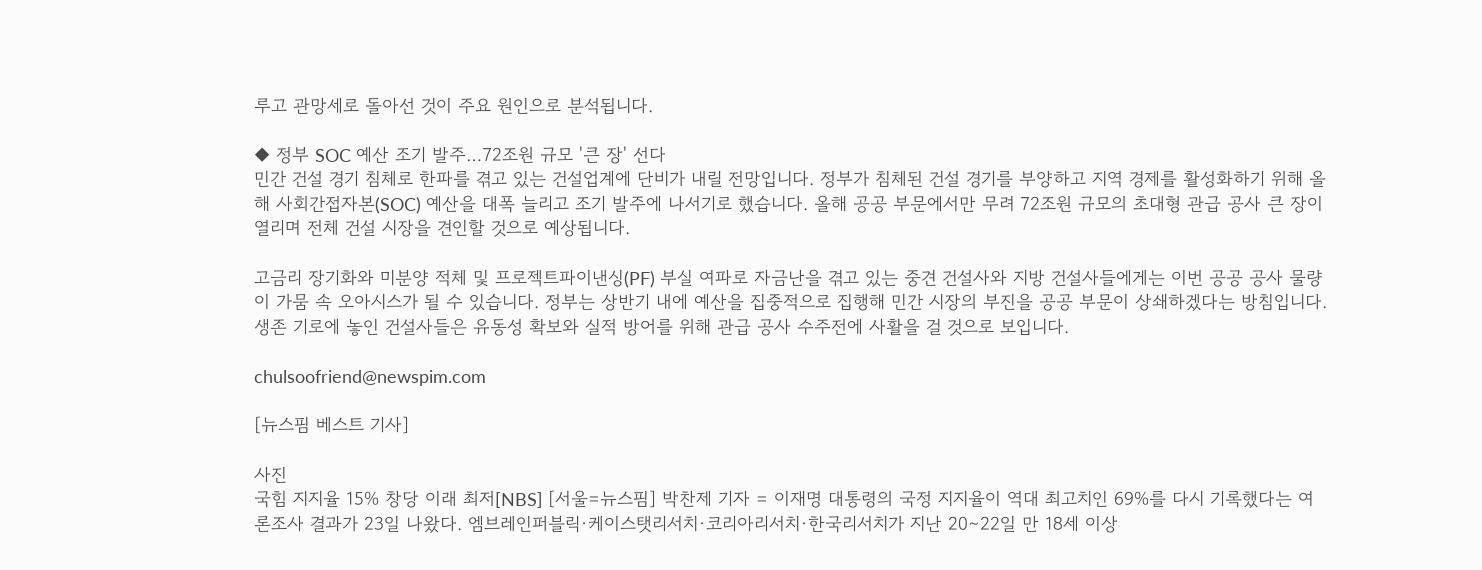루고 관망세로 돌아선 것이 주요 원인으로 분석됩니다.

◆ 정부 SOC 예산 조기 발주…72조원 규모 '큰 장' 선다
민간 건설 경기 침체로 한파를 겪고 있는 건설업계에 단비가 내릴 전망입니다. 정부가 침체된 건설 경기를 부양하고 지역 경제를 활성화하기 위해 올해 사회간접자본(SOC) 예산을 대폭 늘리고 조기 발주에 나서기로 했습니다. 올해 공공 부문에서만 무려 72조원 규모의 초대형 관급 공사 큰 장이 열리며 전체 건설 시장을 견인할 것으로 예상됩니다.

고금리 장기화와 미분양 적체 및 프로젝트파이낸싱(PF) 부실 여파로 자금난을 겪고 있는 중견 건설사와 지방 건설사들에게는 이번 공공 공사 물량이 가뭄 속 오아시스가 될 수 있습니다. 정부는 상반기 내에 예산을 집중적으로 집행해 민간 시장의 부진을 공공 부문이 상쇄하겠다는 방침입니다. 생존 기로에 놓인 건설사들은 유동성 확보와 실적 방어를 위해 관급 공사 수주전에 사활을 걸 것으로 보입니다.

chulsoofriend@newspim.com

[뉴스핌 베스트 기사]

사진
국힘 지지율 15% 창당 이래 최저[NBS] [서울=뉴스핌] 박찬제 기자 = 이재명 대통령의 국정 지지율이 역대 최고치인 69%를 다시 기록했다는 여론조사 결과가 23일 나왔다. 엠브레인퍼블릭·케이스탯리서치·코리아리서치·한국리서치가 지난 20∼22일 만 18세 이상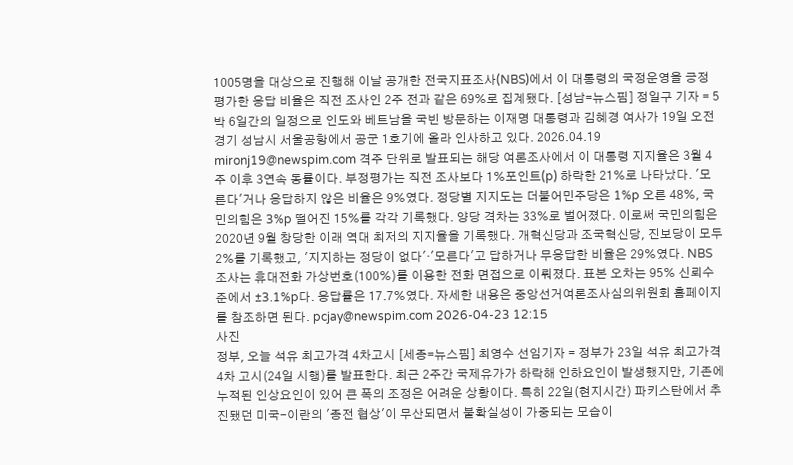1005명을 대상으로 진행해 이날 공개한 전국지표조사(NBS)에서 이 대통령의 국정운영을 긍정 평가한 응답 비율은 직전 조사인 2주 전과 같은 69%로 집계됐다. [성남=뉴스핌] 정일구 기자 = 5박 6일간의 일정으로 인도와 베트남을 국빈 방문하는 이재명 대통령과 김혜경 여사가 19일 오전 경기 성남시 서울공항에서 공군 1호기에 올라 인사하고 있다. 2026.04.19 mironj19@newspim.com 격주 단위로 발표되는 해당 여론조사에서 이 대통령 지지율은 3월 4주 이후 3연속 동률이다. 부정평가는 직전 조사보다 1%포인트(p) 하락한 21%로 나타났다. '모른다'거나 응답하지 않은 비율은 9%였다. 정당별 지지도는 더불어민주당은 1%p 오른 48%, 국민의힘은 3%p 떨어진 15%를 각각 기록했다. 양당 격차는 33%로 벌어졌다. 이로써 국민의힘은 2020년 9월 창당한 이래 역대 최저의 지지율을 기록했다. 개혁신당과 조국혁신당, 진보당이 모두 2%를 기록했고, '지지하는 정당이 없다'·'모른다'고 답하거나 무응답한 비율은 29%였다. NBS 조사는 휴대전화 가상번호(100%)를 이용한 전화 면접으로 이뤄졌다. 표본 오차는 95% 신뢰수준에서 ±3.1%p다. 응답률은 17.7%였다. 자세한 내용은 중앙선거여론조사심의위원회 홈페이지를 참조하면 된다. pcjay@newspim.com 2026-04-23 12:15
사진
정부, 오늘 석유 최고가격 4차고시 [세종=뉴스핌] 최영수 선임기자 = 정부가 23일 석유 최고가격 4차 고시(24일 시행)를 발표한다. 최근 2주간 국제유가가 하락해 인하요인이 발생했지만, 기존에 누적된 인상요인이 있어 큰 폭의 조정은 어려운 상황이다. 특히 22일(현지시간) 파키스탄에서 추진됐던 미국-이란의 '종전 협상'이 무산되면서 불확실성이 가중되는 모습이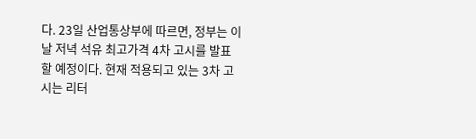다. 23일 산업통상부에 따르면, 정부는 이날 저녁 석유 최고가격 4차 고시를 발표할 예정이다. 현재 적용되고 있는 3차 고시는 리터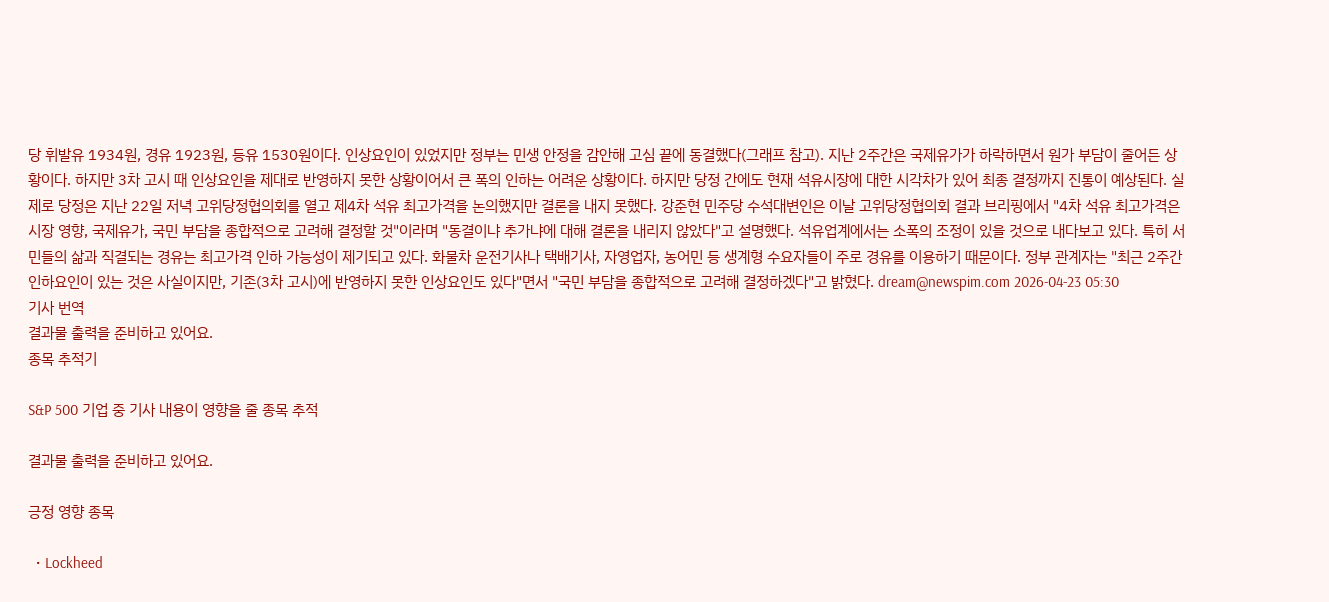당 휘발유 1934원, 경유 1923원, 등유 1530원이다. 인상요인이 있었지만 정부는 민생 안정을 감안해 고심 끝에 동결했다(그래프 참고). 지난 2주간은 국제유가가 하락하면서 원가 부담이 줄어든 상황이다. 하지만 3차 고시 때 인상요인을 제대로 반영하지 못한 상황이어서 큰 폭의 인하는 어려운 상황이다. 하지만 당정 간에도 현재 석유시장에 대한 시각차가 있어 최종 결정까지 진통이 예상된다. 실제로 당정은 지난 22일 저녁 고위당정협의회를 열고 제4차 석유 최고가격을 논의했지만 결론을 내지 못했다. 강준현 민주당 수석대변인은 이날 고위당정협의회 결과 브리핑에서 "4차 석유 최고가격은 시장 영향, 국제유가, 국민 부담을 종합적으로 고려해 결정할 것"이라며 "동결이냐 추가냐에 대해 결론을 내리지 않았다"고 설명했다. 석유업계에서는 소폭의 조정이 있을 것으로 내다보고 있다. 특히 서민들의 삶과 직결되는 경유는 최고가격 인하 가능성이 제기되고 있다. 화물차 운전기사나 택배기사, 자영업자, 농어민 등 생계형 수요자들이 주로 경유를 이용하기 때문이다. 정부 관계자는 "최근 2주간 인하요인이 있는 것은 사실이지만, 기존(3차 고시)에 반영하지 못한 인상요인도 있다"면서 "국민 부담을 종합적으로 고려해 결정하겠다"고 밝혔다. dream@newspim.com 2026-04-23 05:30
기사 번역
결과물 출력을 준비하고 있어요.
종목 추적기

S&P 500 기업 중 기사 내용이 영향을 줄 종목 추적

결과물 출력을 준비하고 있어요.

긍정 영향 종목

  • Lockheed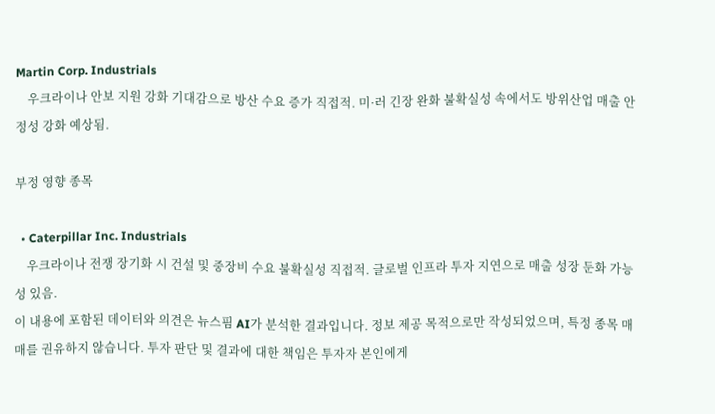Martin Corp. Industrials
    우크라이나 안보 지원 강화 기대감으로 방산 수요 증가 직접적. 미·러 긴장 완화 불확실성 속에서도 방위산업 매출 안정성 강화 예상됨.

부정 영향 종목

  • Caterpillar Inc. Industrials
    우크라이나 전쟁 장기화 시 건설 및 중장비 수요 불확실성 직접적. 글로벌 인프라 투자 지연으로 매출 성장 둔화 가능성 있음.
이 내용에 포함된 데이터와 의견은 뉴스핌 AI가 분석한 결과입니다. 정보 제공 목적으로만 작성되었으며, 특정 종목 매매를 권유하지 않습니다. 투자 판단 및 결과에 대한 책임은 투자자 본인에게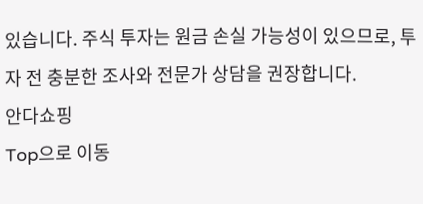있습니다. 주식 투자는 원금 손실 가능성이 있으므로, 투자 전 충분한 조사와 전문가 상담을 권장합니다.
안다쇼핑
Top으로 이동